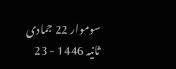سوموار 22 جمادی ثانیہ 1446 - 23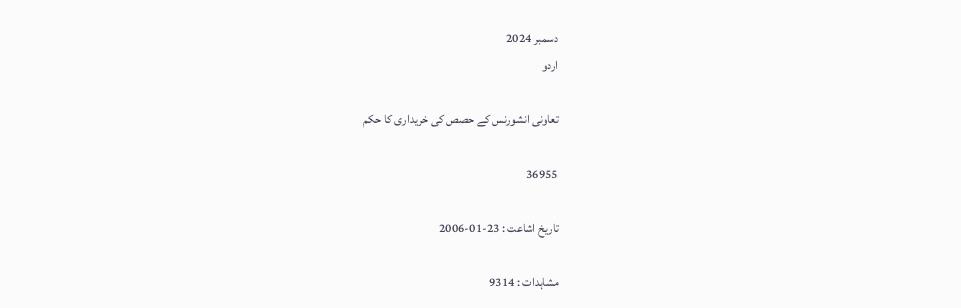دسمبر 2024
اردو

تعاونى انشورنس كے حصص كى خريدارى كا حكم

36955

تاریخ اشاعت : 23-01-2006

مشاہدات : 9314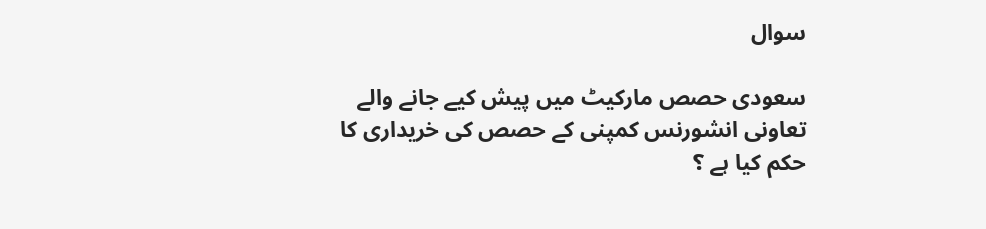سوال

سعودى حصص ماركيٹ ميں پيش كيے جانے والے تعاونى انشورنس كمپنى كے حصص كى خريدارى كا حكم كيا ہے ؟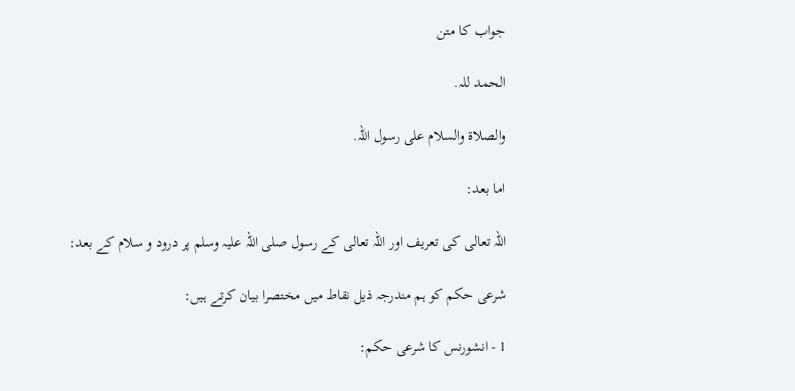جواب کا متن

الحمد للہ.

والصلاۃ والسلام على رسول اللہ.

اما بعد:

اللہ تعالى كى تعريف اور اللہ تعالى كے رسول صلى اللہ عليہ وسلم پر درود و سلام كے بعد:

شرعى حكم كو ہم مندرجہ ذيل نقاط ميں مختصرا بيان كرتے ہيں:

1 - انشورنس كا شرعى حكم: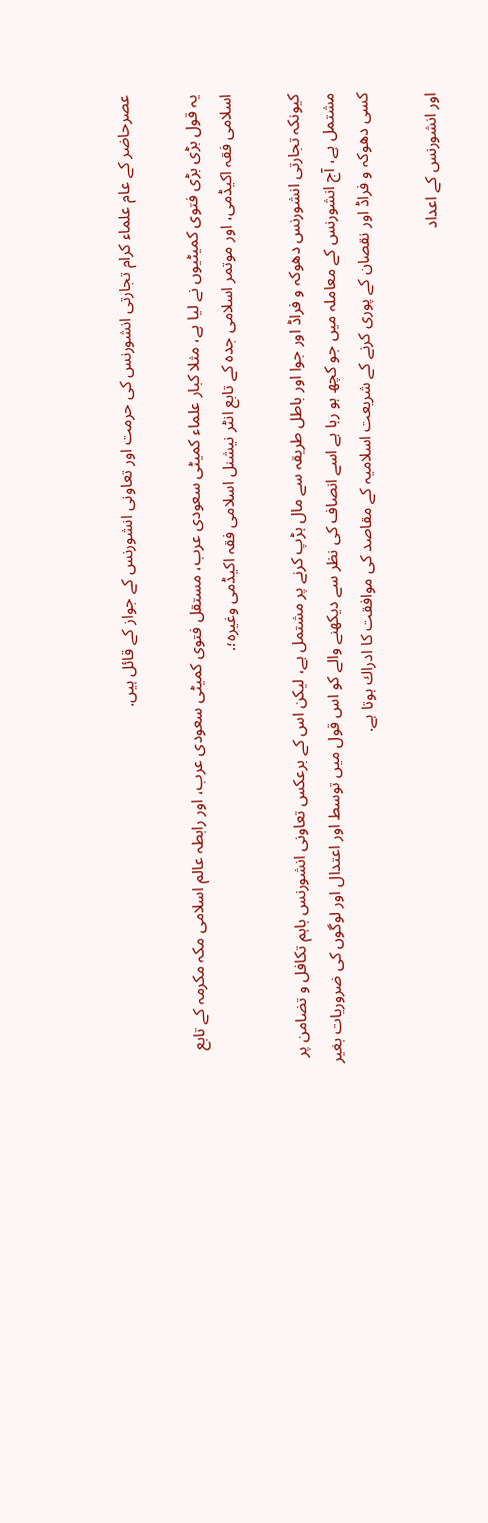عصرحاضر كے عام علماء كرام تجارتى انشورنس كى حرمت اور تعاونى انشورنس كے جواز كے قائل ہيں.

يہ قول بڑى بڑى فتوى كميٹيوں نے ليا ہے، مثلا كبار علماء كميٹى سعودى عرب، مستقل فتوى كميٹى سعودى عرب، اور رابطہ عالم اسلامى مكہ مكرمہ كے تابع اسلامى فقہ اكيڈمى، اور موتمر اسلامى جدہ كے تابع انٹر نيشنل اسلامى فقہ اكيڈمى وغيرہ؛.

كيونكہ تجارتى انشورنس دھوكہ و فراڈ اور جوا اور باطل طريقہ سے مال ہڑپ كرنے پر مشتمل ہے، ليكن اس كے برعكس تعاونى انشورنس باہم تكافل و تضامن پر مشتمل ہے، آج انشورنس كے معاملہ ميں جو كچھ ہو رہا ہے اسے انصاف كى نظر سے ديكھنے والے كو اس قول ميں توسط اور اعتدال اور لوگوں كى ضروريات بغير كسى دھوكہ و فراڈ اور نقصان كے پورى كرنے كے شريعت اسلاميہ كے مقاصد كى موافقت كا ادراك ہوتا ہے.

اور انشورنس كے اعداد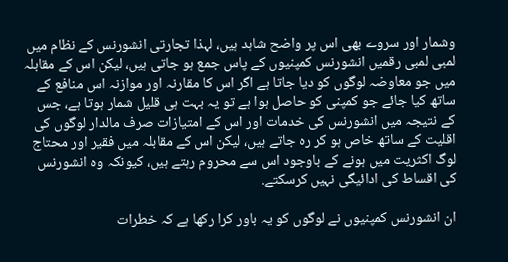وشمار اور سروے بھى اس پر واضح شاہد ہيں، لہذا تجارتى انشورنس كے نظام ميں لمبى لمبى رقميں انشورنس كمپنيوں كے پاس جمع ہو جاتى ہيں، ليكن اس كے مقابلہ ميں جو معاوضہ لوگوں كو ديا جاتا ہے اگر اس كا مقارنہ اور موازنہ اس منافع كے ساتھ كيا جائے جو كمپنى كو حاصل ہوا ہے تو يہ بہت ہى قليل شمار ہوتا ہے، جس كے نتيجہ ميں انشورنس كى خدمات اور اس كے امتيازات صرف مالدار لوگوں كى اقليت كے ساتھ خاص ہو كر رہ جاتے ہيں، ليكن اس كے مقابلہ ميں فقير اور محتاج لوگ اكثريت ميں ہونے كے باوجود اس سے محروم رہتے ہيں، كيونكہ وہ انشورنس كى اقساط كى ادائيگى نہيں كرسكتے.

ان انشورنس كمپنيوں نے لوگوں كو يہ باور كرا ركھا ہے كہ خطرات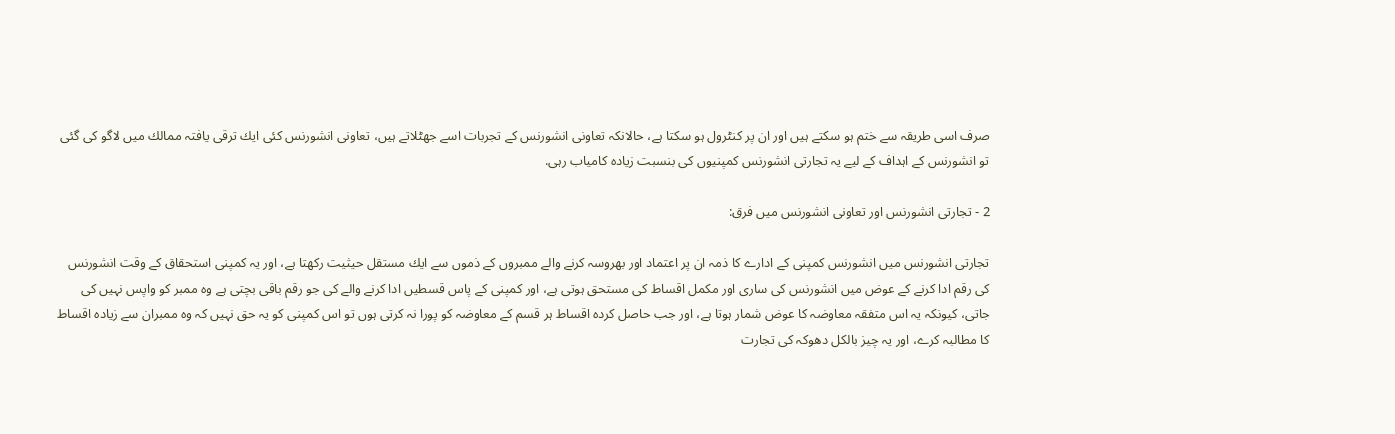صرف اسى طريقہ سے ختم ہو سكتے ہيں اور ان پر كنٹرول ہو سكتا ہے، حالانكہ تعاونى انشورنس كے تجربات اسے جھٹلاتے ہيں، تعاونى انشورنس كئى ايك ترقى يافتہ ممالك ميں لاگو كى گئى تو انشورنس كے اہداف كے ليے يہ تجارتى انشورنس كمپنيوں كى بنسبت زيادہ كامياب رہى.

2 - تجارتى انشورنس اور تعاونى انشورنس ميں فرق:

تجارتى انشورنس ميں انشورنس كمپنى كے ادارے كا ذمہ ان پر اعتماد اور بھروسہ كرنے والے ممبروں كے ذموں سے ايك مستقل حيثيت ركھتا ہے، اور يہ كمپنى استحقاق كے وقت انشورنس كى رقم ادا كرنے كے عوض ميں انشورنس كى سارى اور مكمل اقساط كى مستحق ہوتى ہے، اور كمپنى كے پاس قسطيں ادا كرنے والے كى جو رقم باقى بچتى ہے وہ ممبر كو واپس نہيں كى جاتى، كيونكہ يہ اس متفقہ معاوضہ كا عوض شمار ہوتا ہے، اور جب حاصل كردہ اقساط ہر قسم كے معاوضہ كو پورا نہ كرتى ہوں تو اس كمپنى كو يہ حق نہيں كہ وہ ممبران سے زيادہ اقساط كا مطالبہ كرے، اور يہ چيز بالكل دھوكہ كى تجارت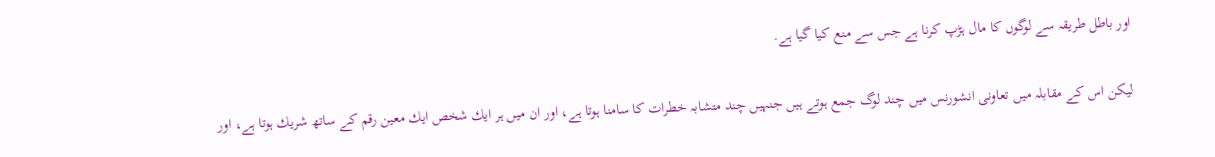اور باطل طريقہ سے لوگوں كا مال ہڑپ كرنا ہے جس سے منع كيا گيا ہے.

ليكن اس كے مقابلہ ميں تعاونى انشورنس ميں چند لوگ جمع ہوتے ہيں جنہيں چند متشابہ خطرات كا سامنا ہوتا ہے، اور ان ميں ہر ايك شخص ايك معين رقم كے ساتھ شريك ہوتا ہے، اور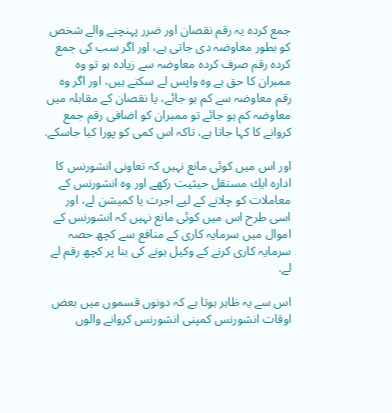جمع كردہ يہ رقم نقصان اور ضرر پہنچنے والے شخص كو بطور معاوضہ دى جاتى ہے، اور اگر سب كى جمع كردہ رقم صرف كردہ معاوضہ سے زيادہ ہو تو وہ ممبران كا حق ہے وہ واپس لے سكتے ہيں، اور اگر وہ رقم معاوضہ سے كم ہو جائے، يا نقصان كے مقابلہ ميں معاوضہ كم ہو جائے تو ممبران كو اضافى رقم جمع كروانے كا كہا جاتا ہے، تاكہ اس كمى كو پورا كيا جاسكے.

اور اس ميں كوئى مانع نہيں كہ تعاونى انشورنس كا ادارہ ايك مستقل حيثيت ركھے اور وہ انشورنس كے معاملات كو چلانے كے ليے اجرت يا كميشن لے، اور اسى طرح اس ميں كوئى مانع نہيں كہ انشورنس كے اموال ميں سرمايہ كارى كے منافع سے كچھ حصہ سرمايہ كارى كرنے كے وكيل ہونے كى بنا پر كچھ رقم لے لے.

اس سے يہ ظاہر ہوتا ہے كہ دونوں قسموں ميں بعض اوقات انشورنس كمپنى انشورنس كروانے والوں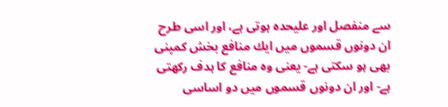سے منفصل اور عليحدہ ہوتى ہے، اور اسى طرح ان دونوں قسموں ميں ايك منافع بخش كمپنى بھى ہو سكتى ہے- يعنى وہ منافع كا ہدف ركھتى ہے- اور ان دونوں قسموں ميں دو اساسى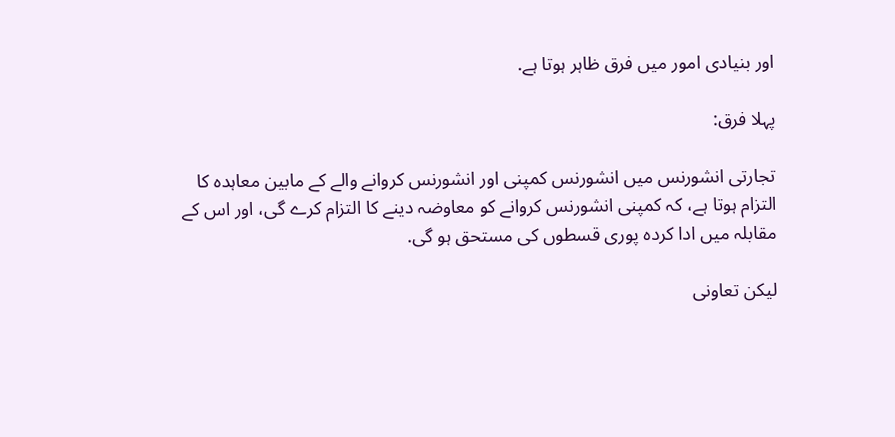اور بنيادى امور ميں فرق ظاہر ہوتا ہے.

پہلا فرق:

تجارتى انشورنس ميں انشورنس كمپنى اور انشورنس كروانے والے كے مابين معاہدہ كا التزام ہوتا ہے، كہ كمپنى انشورنس كروانے كو معاوضہ دينے كا التزام كرے گى، اور اس كے مقابلہ ميں ادا كردہ پورى قسطوں كى مستحق ہو گى.

ليكن تعاونى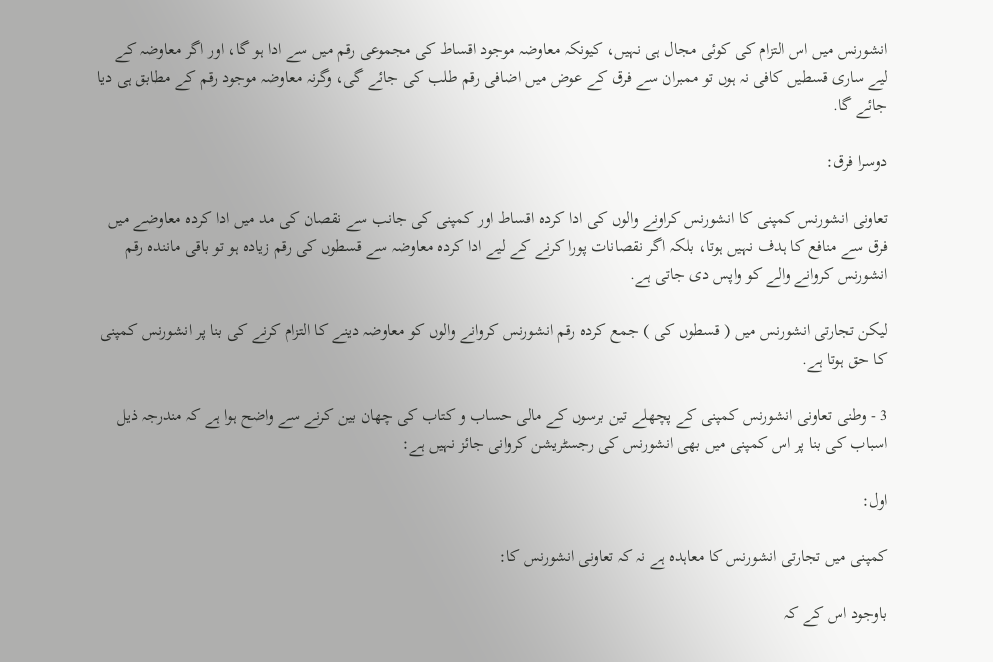انشورنس ميں اس التزام كى كوئى مجال ہى نہيں، كيونكہ معاوضہ موجود اقساط كى مجموعى رقم ميں سے ادا ہو گا، اور اگر معاوضہ كے ليے سارى قسطيں كافى نہ ہوں تو ممبران سے فرق كے عوض ميں اضافى رقم طلب كى جائے گى، وگرنہ معاوضہ موجود رقم كے مطابق ہى ديا جائے گا.

دوسرا فرق:

تعاونى انشورنس كمپنى كا انشورنس كراونے والوں كى ادا كردہ اقساط اور كمپنى كى جانب سے نقصان كى مد ميں ادا كردہ معاوضے ميں فرق سے منافع كا ہدف نہيں ہوتا، بلكہ اگر نقصانات پورا كرنے كے ليے ادا كردہ معاوضہ سے قسطوں كى رقم زيادہ ہو تو باقى مانندہ رقم انشورنس كروانے والے كو واپس دى جاتى ہے.

ليكن تجارتى انشورنس ميں ( قسطوں كى ) جمع كردہ رقم انشورنس كروانے والوں كو معاوضہ دينے كا التزام كرنے كى بنا پر انشورنس كمپنى كا حق ہوتا ہے.

3 - وطنى تعاونى انشورنس كمپنى كے پچھلے تين برسوں كے مالى حساب و كتاب كى چھان بين كرنے سے واضح ہوا ہے كہ مندرجہ ذيل اسباب كى بنا پر اس كمپنى ميں بھى انشورنس كى رجسٹريشن كروانى جائز نہيں ہے:

اول:

كمپنى ميں تجارتى انشورنس كا معاہدہ ہے نہ كہ تعاونى انشورنس كا:

باوجود اس كے كہ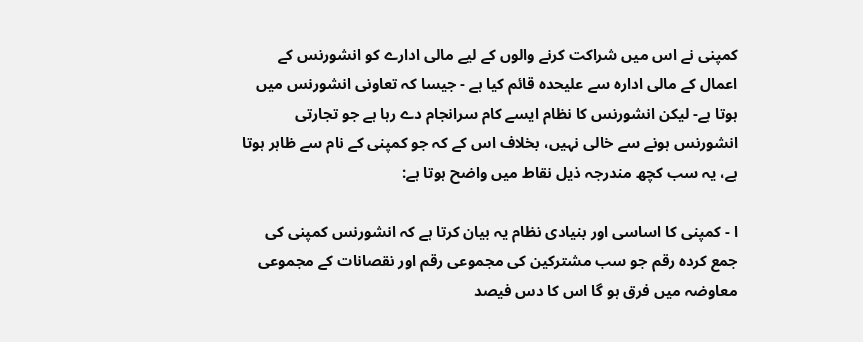كمپنى نے اس ميں شراكت كرنے والوں كے ليے مالى ادارے كو انشورنس كے اعمال كے مالى ادارہ سے عليحدہ قائم كيا ہے - جيسا كہ تعاونى انشورنس ميں ہوتا ہے- ليكن انشورنس كا نظام ايسے كام سرانجام دے رہا ہے جو تجارتى انشورنس ہونے سے خالى نہيں، بخلاف اس كے كہ جو كمپنى كے نام سے ظاہر ہوتا ہے، يہ سب كچھ مندرجہ ذيل نقاط ميں واضح ہوتا ہے:

ا - كمپنى كا اساسى اور بنيادى نظام يہ بيان كرتا ہے كہ انشورنس كمپنى كى جمع كردہ رقم جو سب مشتركين كى مجموعى رقم اور نقصانات كے مجموعى معاوضہ ميں فرق ہو گا اس كا دس فيصد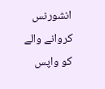انشورنس كروانے والے كو واپس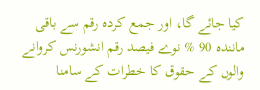كيا جائے گا، اور جمع كردہ رقم سے باقى مانندہ 90 % نوے فيصد رقم انشورنس كروانے والوں كے حقوق كا خطرات كے سامنا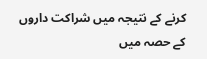كرنے كے نتيجہ ميں شراكت داروں كے حصہ ميں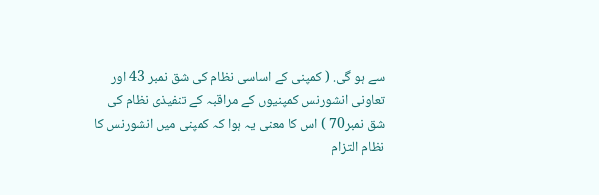سے ہو گى. ( كمپنى كے اساسى نظام كى شق نمبر 43 اور تعاونى انشورنس كمپنيوں كے مراقبہ كے تنفيذى نظام كى شق نمبر70 ) اس كا معنى يہ ہوا كہ كمپنى ميں انشورنس كا نظام التزام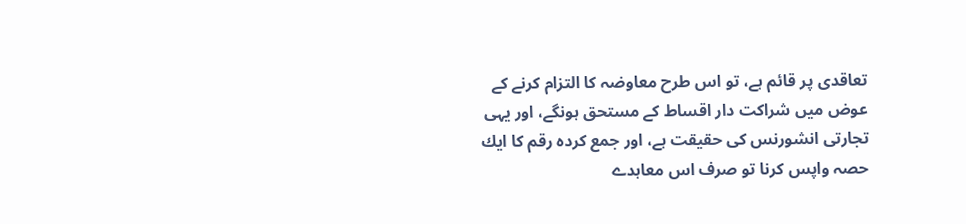تعاقدى پر قائم ہے، تو اس طرح معاوضہ كا التزام كرنے كے عوض ميں شراكت دار اقساط كے مستحق ہونگے، اور يہى تجارتى انشورنس كى حقيقت ہے، اور جمع كردہ رقم كا ايك حصہ واپس كرنا تو صرف اس معاہدے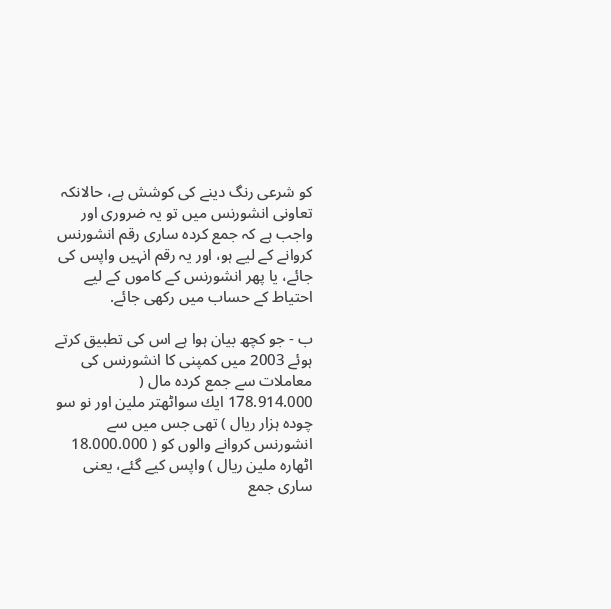كو شرعى رنگ دينے كى كوشش ہے، حالانكہ تعاونى انشورنس ميں تو يہ ضرورى اور واجب ہے كہ جمع كردہ سارى رقم انشورنس كروانے كے ليے ہو، اور يہ رقم انہيں واپس كى جائے، يا پھر انشورنس كے كاموں كے ليے احتياط كے حساب ميں ركھى جائے.

ب - جو كچھ بيان ہوا ہے اس كى تطبيق كرتے ہوئے 2003 ميں كمپنى كا انشورنس كى معاملات سے جمع كردہ مال ( 178.914.000 ايك سواٹھتر ملين اور نو سو چودہ ہزار ريال ) تھى جس ميں سے انشورنس كروانے والوں كو ( 18.000.000 اٹھارہ ملين ريال ) واپس كيے گئے، يعنى سارى جمع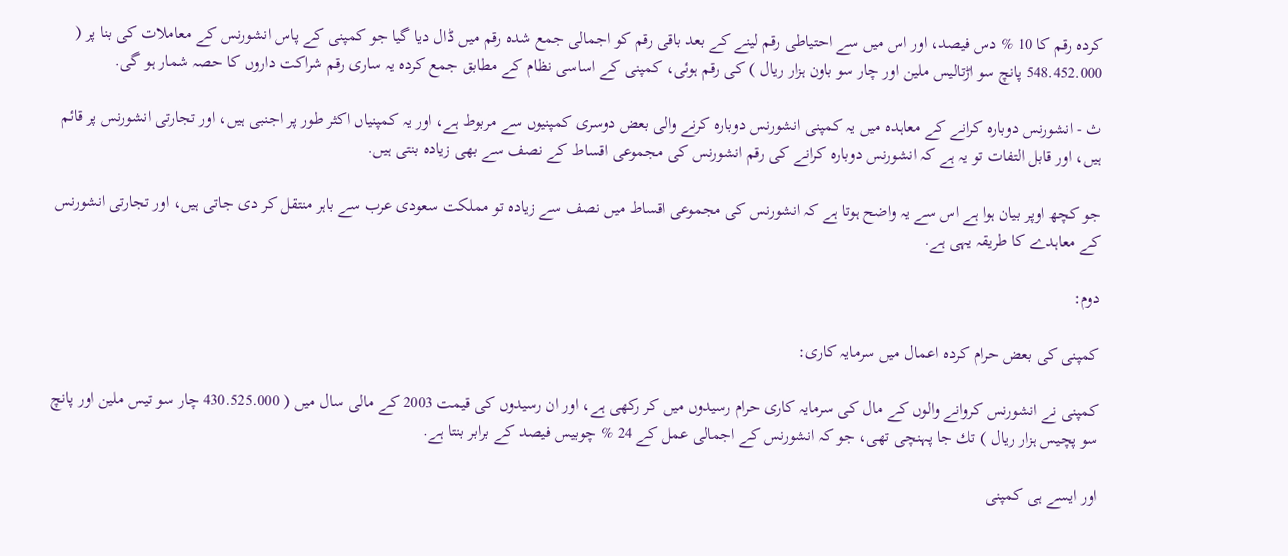كردہ رقم كا 10 % دس فيصد، اور اس ميں سے احتياطى رقم لينے كے بعد باقى رقم كو اجمالى جمع شدہ رقم ميں ڈال ديا گيا جو كمپنى كے پاس انشورنس كے معاملات كى بنا پر ( 548.452.000 پانچ سو اڑتاليس ملين اور چار سو باون ہزار ريال ) كى رقم ہوئى، كمپنى كے اساسى نظام كے مطابق جمع كردہ يہ سارى رقم شراكت داروں كا حصہ شمار ہو گى.

ث - انشورنس دوبارہ كرانے كے معاہدہ ميں يہ كمپنى انشورنس دوبارہ كرنے والى بعض دوسرى كمپنيوں سے مربوط ہے، اور يہ كمپنياں اكثر طور پر اجنبى ہيں، اور تجارتى انشورنس پر قائم ہيں، اور قابل التفات تو يہ ہے كہ انشورنس دوبارہ كرانے كى رقم انشورنس كى مجموعى اقساط كے نصف سے بھى زيادہ بنتى ہيں.

جو كچھ اوپر بيان ہوا ہے اس سے يہ واضح ہوتا ہے كہ انشورنس كى مجموعى اقساط ميں نصف سے زيادہ تو مملكت سعودى عرب سے باہر منتقل كر دى جاتى ہيں، اور تجارتى انشورنس كے معاہدے كا طريقہ يہى ہے.

دوم:

كمپنى كى بعض حرام كردہ اعمال ميں سرمايہ كارى:

كمپنى نے انشورنس كروانے والوں كے مال كى سرمايہ كارى حرام رسيدوں ميں كر ركھى ہے، اور ان رسيدوں كى قيمت 2003 كے مالى سال ميں ( 430.525.000 چار سو تيس ملين اور پانچ سو پچيس ہزار ريال ) تك جا پہنچى تھى، جو كہ انشورنس كے اجمالى عمل كے 24 % چوبيس فيصد كے برابر بنتا ہے.

اور ايسے ہى كمپنى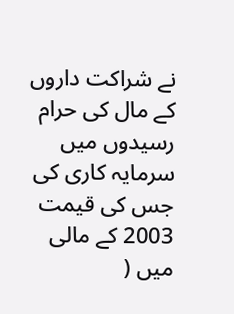نے شراكت داروں كے مال كى حرام رسيدوں ميں سرمايہ كارى كى جس كى قيمت 2003 كے مالى ميں (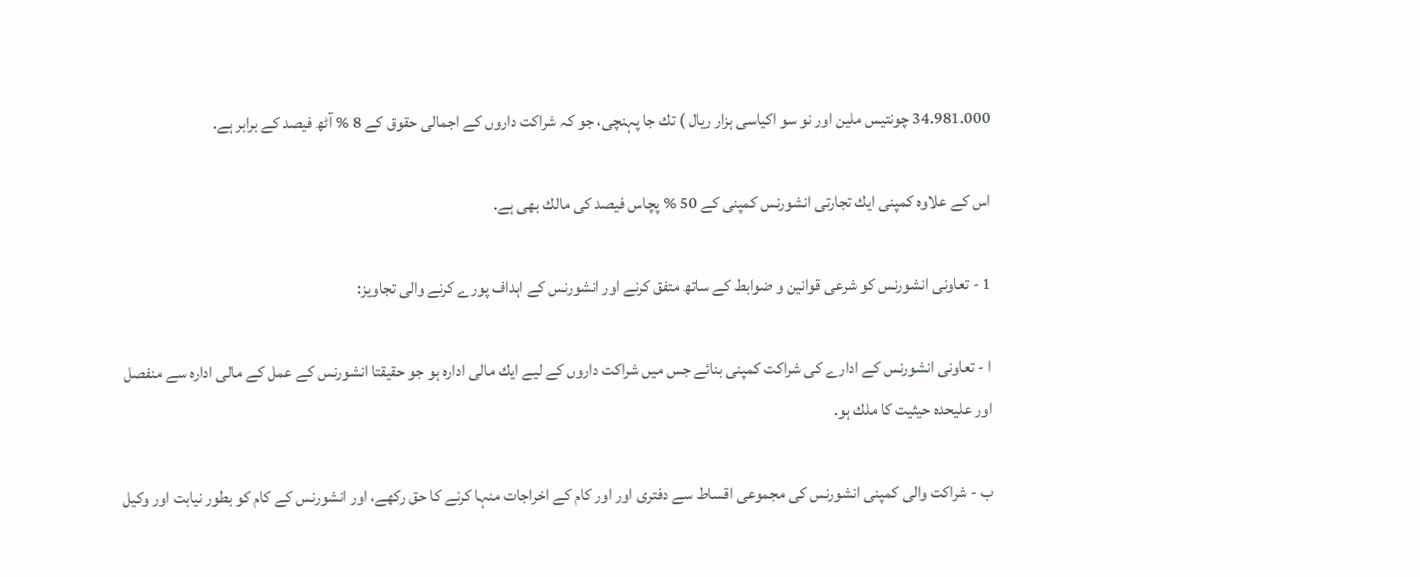34.981.000 چونتيس ملين اور نو سو اكياسى ہزار ريال ) تك جا پہنچى، جو كہ شراكت داروں كے اجمالى حقوق كے 8 % آٹھ فيصد كے برابر ہے.

اس كے علاوہ كمپنى ايك تجارتى انشورنس كمپنى كے 50 % پچاس فيصد كى مالك بھى ہے.

1 - تعاونى انشورنس كو شرعى قوانين و ضوابط كے ساتھ متفق كرنے اور انشورنس كے اہداف پورے كرنے والى تجاويز:

ا - تعاونى انشورنس كے ادارے كى شراكت كمپنى بنائے جس ميں شراكت داروں كے ليے ايك مالى ادارہ ہو جو حقيقتا انشورنس كے عمل كے مالى ادارہ سے منفصل اور عليحدہ حيثيت كا ملك ہو.

ب - شراكت والى كمپنى انشورنس كى مجموعى اقساط سے دفترى اور اور كام كے اخراجات منہا كرنے كا حق ركھے، اور انشورنس كے كام كو بطور نيابت اور وكيل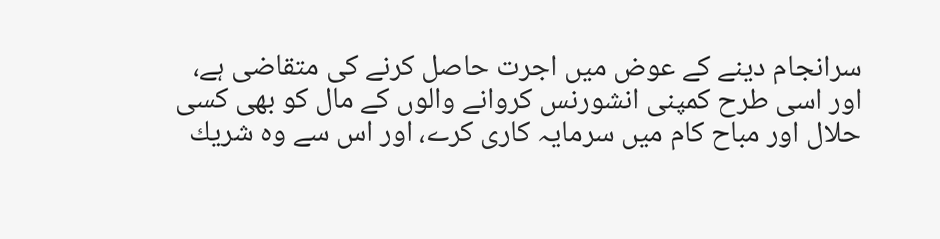سرانجام دينے كے عوض ميں اجرت حاصل كرنے كى متقاضى ہے، اور اسى طرح كمپنى انشورنس كروانے والوں كے مال كو بھى كسى حلال اور مباح كام ميں سرمايہ كارى كرے، اور اس سے وہ شريك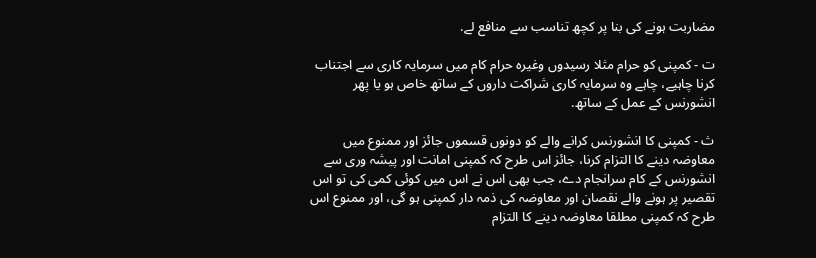مضاربت ہونے كى بنا پر كچھ تناسب سے منافع لے.

ت - كمپنى كو حرام مثلا رسيدوں وغيرہ حرام كام ميں سرمايہ كارى سے اجتناب كرنا چاہيے، چاہے وہ سرمايہ كارى شراكت داروں كے ساتھ خاص ہو يا پھر انشورنس كے عمل كے ساتھ.

ث - كمپنى كا انشورنس كرانے والے كو دونوں قسموں جائز اور ممنوع ميں معاوضہ دينے كا التزام كرنا، جائز اس طرح كہ كمپنى امانت اور پيشہ ورى سے انشورنس كے كام سرانجام دے، جب بھى اس نے اس ميں كوئى كمى كى تو اس تقصير پر ہونے والے نقصان اور معاوضہ كى ذمہ دار كمپنى ہو گى، اور ممنوع اس طرح كہ كمپنى مطلقا معاوضہ دينے كا التزام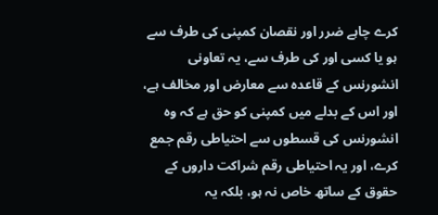كرے چاہے ضرر اور نقصان كمپنى كى طرف سے ہو يا كسى اور كى طرف سے، يہ تعاونى انشورنس كے قاعدہ سے معارض اور مخالف ہے، اور اس كے بدلے ميں كمپنى كو حق ہے كہ وہ انشورنس كى قسطوں سے احتياطى رقم جمع كرے، اور يہ احتياطى رقم شراكت داروں كے حقوق كے ساتھ خاص نہ ہو، بلكہ يہ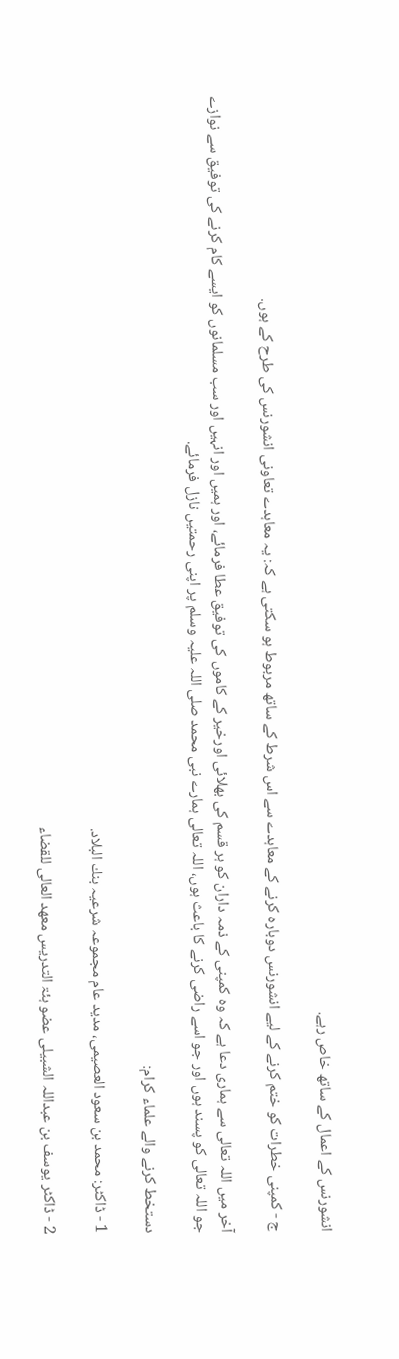انشورنس كے اعمال كے ساتھ خاص رہے.

ج - كمپنى خطرات كو ختم كرنے كے ليے انشورنس دوبارہ كرنے كے معاہدے سے اس شرط كے ساتھ مربوط ہو سكتى ہے كہ: يہ معاہدے تعاونى انشورنس كى طرح كے ہوں.

آخر ميں اللہ تعالى سے ہمارى دعا ہے كہ وہ كمپنى كے ذمہ داران كو ہر قسم كى بھلائى اورخير كے كاموں كى توفيق عطا فرمائے، اور ہميں اور انہيں اور سب مسلمانوں كو ايسے كام كرنے كى توفيق سے نوازے جو اللہ تعالى كو پسند ہوں اور جو اسے راضى كرنے كا باعث ہوں، اللہ تعالى ہمارے نبى محمد صلى اللہ عليہ وسلم پر اپنى رحمتيں نازل فرمائے.

دستخط كرنے والے علماء كرام:

1 - ڈاكٹر: محمد بن سعود العصيمى، مديد عام مجموعہ شرعيہ بنك البلاد.

2 - ڈاكٹر يوسف بن عبداللہ الشبيلى عضو ہئۃ التدريس معھد العالى للقضاء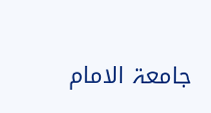جامعۃ الامام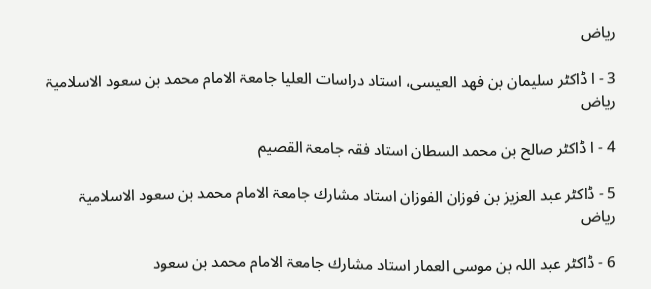رياض

3 - ا ڈاكٹر سليمان بن فھد العيسى، استاد دراسات العليا جامعۃ الامام محمد بن سعود الاسلاميۃ رياض

4 - ا ڈاكٹر صالح بن محمد السطان استاد فقہ جامعۃ القصيم

5 - ڈاكٹر عبد العزيز بن فوزان الفوزان استاد مشارك جامعۃ الامام محمد بن سعود الاسلاميۃ رياض

6 - ڈاكٹر عبد اللہ بن موسى العمار استاد مشارك جامعۃ الامام محمد بن سعود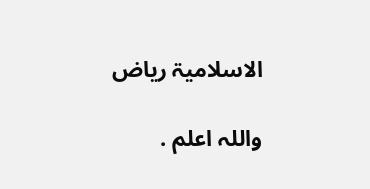الاسلاميۃ رياض

واللہ اعلم .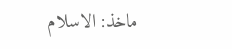ماخذ: الاسلام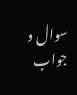سوال و جواب